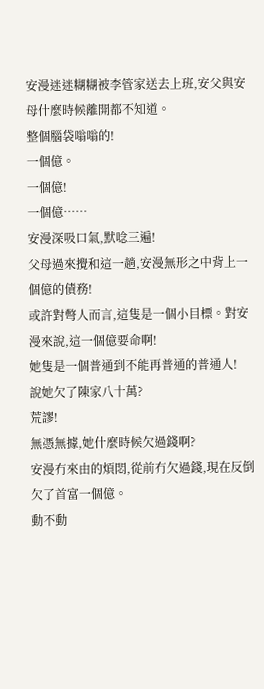安漫迷迷糊糊被李管家送去上班,安父與安母什麼時候離開都不知道。
整個腦袋嗡嗡的!
一個億。
一個億!
一個億……
安漫深吸口氣,默唸三遍!
父母過來攪和這一趟,安漫無形之中背上一個億的債務!
或許對彆人而言,這隻是一個小目標。對安漫來說,這一個億要命啊!
她隻是一個普通到不能再普通的普通人!
說她欠了陳家八十萬?
荒謬!
無憑無據,她什麼時候欠過錢啊?
安漫冇來由的煩悶,從前冇欠過錢,現在反倒欠了首富一個億。
動不動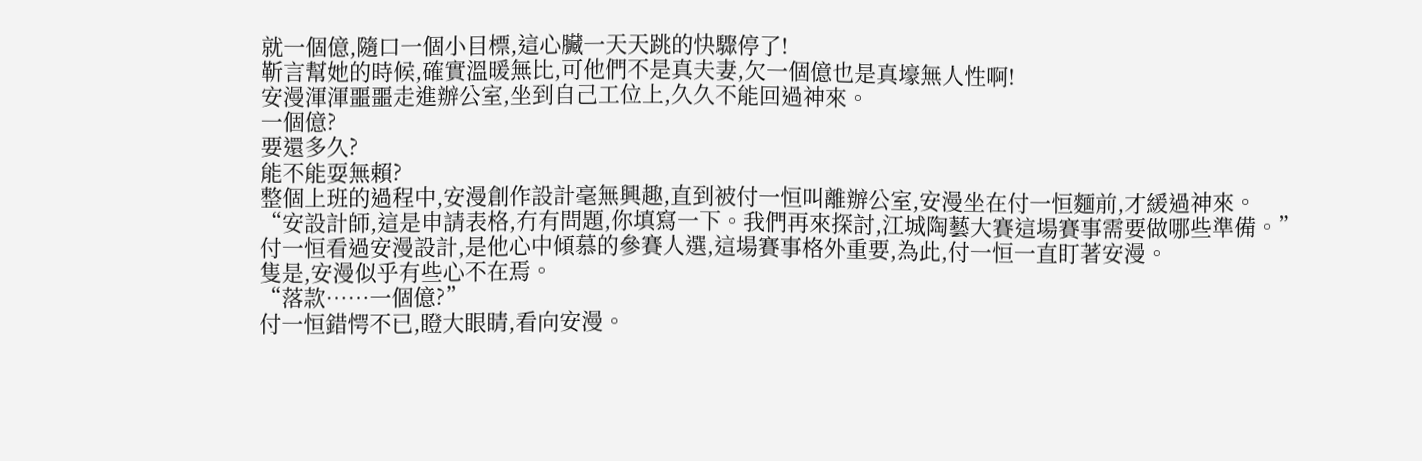就一個億,隨口一個小目標,這心臟一天天跳的快驟停了!
靳言幫她的時候,確實溫暖無比,可他們不是真夫妻,欠一個億也是真壕無人性啊!
安漫渾渾噩噩走進辦公室,坐到自己工位上,久久不能回過神來。
一個億?
要還多久?
能不能耍無賴?
整個上班的過程中,安漫創作設計毫無興趣,直到被付一恒叫離辦公室,安漫坐在付一恒麵前,才緩過神來。
“安設計師,這是申請表格,冇有問題,你填寫一下。我們再來探討,江城陶藝大賽這場賽事需要做哪些準備。”
付一恒看過安漫設計,是他心中傾慕的參賽人選,這場賽事格外重要,為此,付一恒一直盯著安漫。
隻是,安漫似乎有些心不在焉。
“落款……一個億?”
付一恒錯愕不已,瞪大眼睛,看向安漫。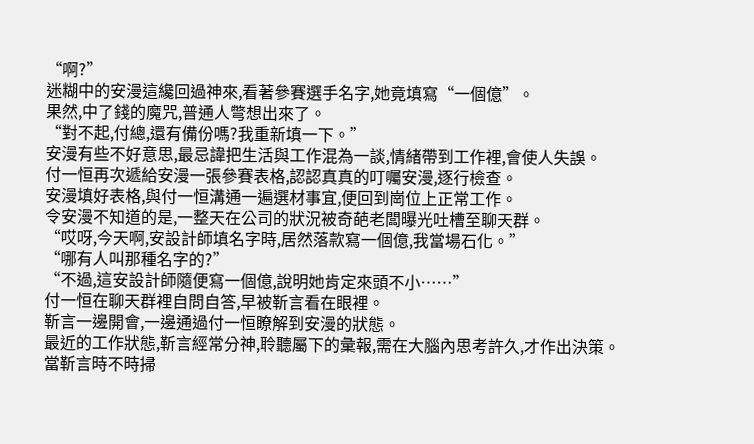“啊?”
迷糊中的安漫這纔回過神來,看著參賽選手名字,她竟填寫“一個億”。
果然,中了錢的魔咒,普通人彆想出來了。
“對不起,付總,還有備份嗎?我重新填一下。”
安漫有些不好意思,最忌諱把生活與工作混為一談,情緒帶到工作裡,會使人失誤。
付一恒再次遞給安漫一張參賽表格,認認真真的叮囑安漫,逐行檢查。
安漫填好表格,與付一恒溝通一遍選材事宜,便回到崗位上正常工作。
令安漫不知道的是,一整天在公司的狀況被奇葩老闆曝光吐槽至聊天群。
“哎呀,今天啊,安設計師填名字時,居然落款寫一個億,我當場石化。”
“哪有人叫那種名字的?”
“不過,這安設計師隨便寫一個億,說明她肯定來頭不小……”
付一恒在聊天群裡自問自答,早被靳言看在眼裡。
靳言一邊開會,一邊通過付一恒瞭解到安漫的狀態。
最近的工作狀態,靳言經常分神,聆聽屬下的彙報,需在大腦內思考許久,才作出決策。
當靳言時不時掃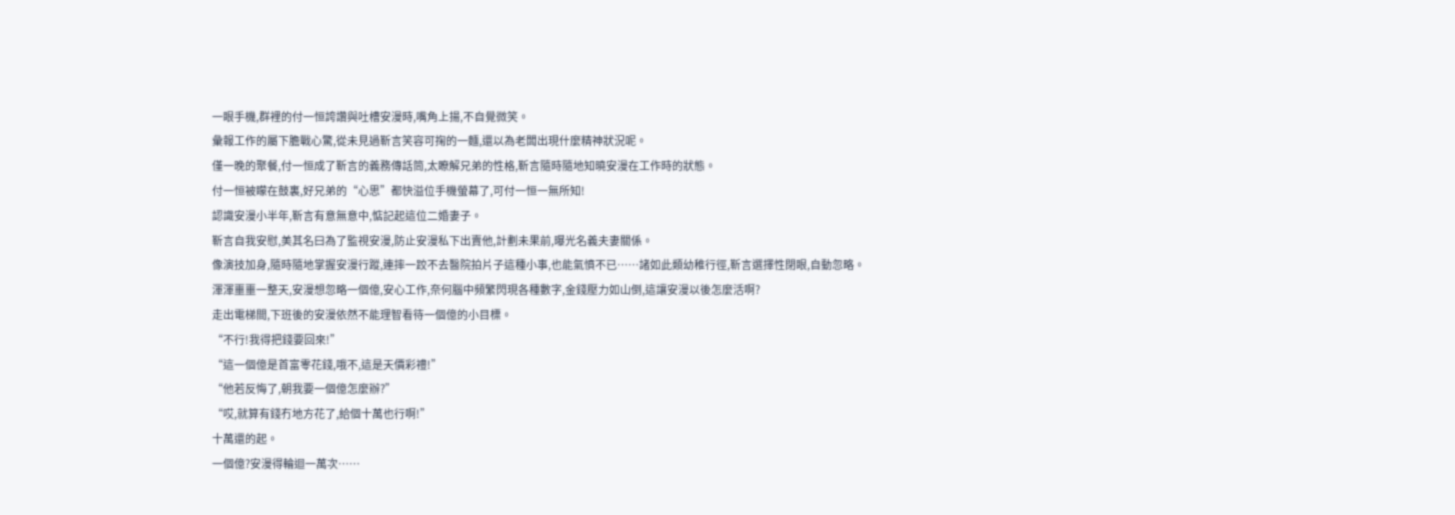一眼手機,群裡的付一恒誇讚與吐槽安漫時,嘴角上揚,不自覺微笑。
彙報工作的屬下膽戰心驚,從未見過靳言笑容可掬的一麵,還以為老闆出現什麼精神狀況呢。
僅一晚的聚餐,付一恒成了靳言的義務傳話筒,太瞭解兄弟的性格,靳言隨時隨地知曉安漫在工作時的狀態。
付一恒被矇在鼓裏,好兄弟的“心思”都快溢位手機螢幕了,可付一恒一無所知!
認識安漫小半年,靳言有意無意中,惦記起這位二婚妻子。
靳言自我安慰,美其名曰為了監視安漫,防止安漫私下出賣他,計劃未果前,曝光名義夫妻關係。
像演技加身,隨時隨地掌握安漫行蹤,連摔一跤不去醫院拍片子這種小事,也能氣憤不已……諸如此類幼稚行徑,靳言選擇性閉眼,自動忽略。
渾渾噩噩一整天,安漫想忽略一個億,安心工作,奈何腦中頻繁閃現各種數字,金錢壓力如山倒,這讓安漫以後怎麼活啊?
走出電梯間,下班後的安漫依然不能理智看待一個億的小目標。
“不行!我得把錢要回來!”
“這一個億是首富零花錢,哦不,這是天價彩禮!”
“他若反悔了,朝我要一個億怎麼辦?”
“哎,就算有錢冇地方花了,給個十萬也行啊!”
十萬還的起。
一個億?安漫得輪迴一萬次……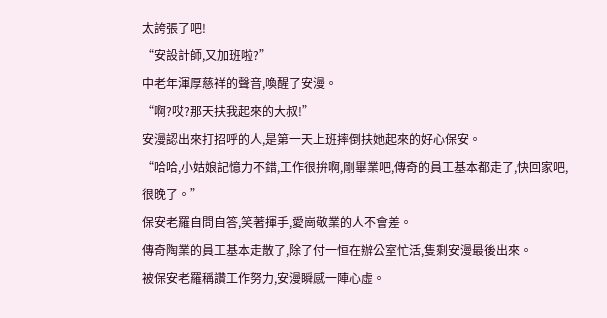太誇張了吧!
“安設計師,又加班啦?”
中老年渾厚慈祥的聲音,喚醒了安漫。
“啊?哎?那天扶我起來的大叔!”
安漫認出來打招呼的人,是第一天上班摔倒扶她起來的好心保安。
“哈哈,小姑娘記憶力不錯,工作很拚啊,剛畢業吧,傳奇的員工基本都走了,快回家吧,很晚了。”
保安老羅自問自答,笑著揮手,愛崗敬業的人不會差。
傳奇陶業的員工基本走散了,除了付一恒在辦公室忙活,隻剩安漫最後出來。
被保安老羅稱讚工作努力,安漫瞬感一陣心虛。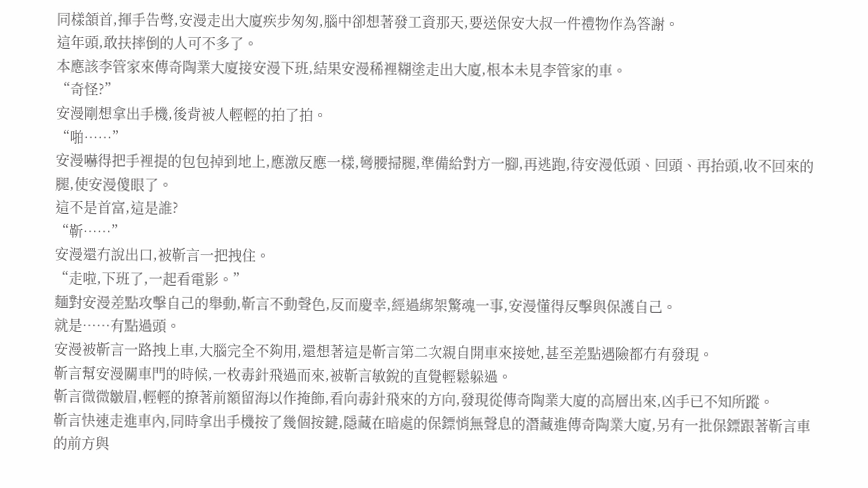同樣頷首,揮手告彆,安漫走出大廈疾步匆匆,腦中卻想著發工資那天,要送保安大叔一件禮物作為答謝。
這年頭,敢扶摔倒的人可不多了。
本應該李管家來傳奇陶業大廈接安漫下班,結果安漫稀裡糊塗走出大廈,根本未見李管家的車。
“奇怪?”
安漫剛想拿出手機,後背被人輕輕的拍了拍。
“啪……”
安漫嚇得把手裡提的包包掉到地上,應激反應一樣,彎腰掃腿,準備給對方一腳,再逃跑,待安漫低頭、回頭、再抬頭,收不回來的腿,使安漫傻眼了。
這不是首富,這是誰?
“靳……”
安漫還冇說出口,被靳言一把拽住。
“走啦,下班了,一起看電影。”
麵對安漫差點攻擊自己的舉動,靳言不動聲色,反而慶幸,經過綁架驚魂一事,安漫懂得反擊與保護自己。
就是……有點過頭。
安漫被靳言一路拽上車,大腦完全不夠用,還想著這是靳言第二次親自開車來接她,甚至差點遇險都冇有發現。
靳言幫安漫關車門的時候,一枚毒針飛過而來,被靳言敏銳的直覺輕鬆躲過。
靳言微微皺眉,輕輕的撩著前額留海以作掩飾,看向毒針飛來的方向,發現從傳奇陶業大廈的高層出來,凶手已不知所蹤。
靳言快速走進車內,同時拿出手機按了幾個按鍵,隱藏在暗處的保鏢悄無聲息的潛藏進傳奇陶業大廈,另有一批保鏢跟著靳言車的前方與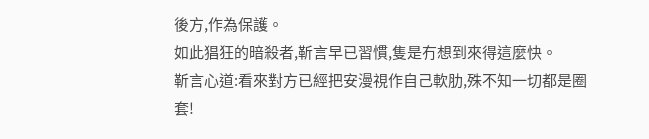後方,作為保護。
如此猖狂的暗殺者,靳言早已習慣,隻是冇想到來得這麼快。
靳言心道:看來對方已經把安漫視作自己軟肋,殊不知一切都是圈套!